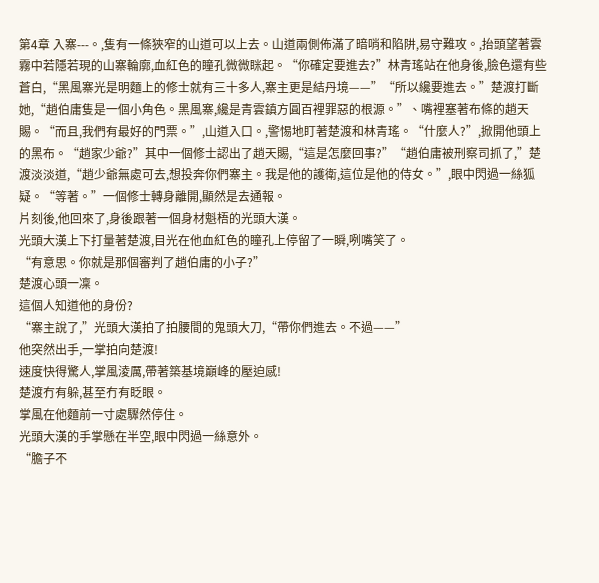第4章 入寨---。,隻有一條狹窄的山道可以上去。山道兩側佈滿了暗哨和陷阱,易守難攻。,抬頭望著雲霧中若隱若現的山寨輪廓,血紅色的瞳孔微微眯起。“你確定要進去?”林青瑤站在他身後,臉色還有些蒼白,“黑風寨光是明麵上的修士就有三十多人,寨主更是結丹境——”“所以纔要進去。”楚渡打斷她,“趙伯庸隻是一個小角色。黑風寨,纔是青雲鎮方圓百裡罪惡的根源。”、嘴裡塞著布條的趙天賜。“而且,我們有最好的門票。”,山道入口。,警惕地盯著楚渡和林青瑤。“什麼人?”,掀開他頭上的黑布。“趙家少爺?”其中一個修士認出了趙天賜,“這是怎麼回事?”“趙伯庸被刑察司抓了,”楚渡淡淡道,“趙少爺無處可去,想投奔你們寨主。我是他的護衛,這位是他的侍女。”,眼中閃過一絲狐疑。“等著。”一個修士轉身離開,顯然是去通報。
片刻後,他回來了,身後跟著一個身材魁梧的光頭大漢。
光頭大漢上下打量著楚渡,目光在他血紅色的瞳孔上停留了一瞬,咧嘴笑了。
“有意思。你就是那個審判了趙伯庸的小子?”
楚渡心頭一凜。
這個人知道他的身份?
“寨主說了,”光頭大漢拍了拍腰間的鬼頭大刀,“帶你們進去。不過——”
他突然出手,一掌拍向楚渡!
速度快得驚人,掌風淩厲,帶著築基境巔峰的壓迫感!
楚渡冇有躲,甚至冇有眨眼。
掌風在他麵前一寸處驟然停住。
光頭大漢的手掌懸在半空,眼中閃過一絲意外。
“膽子不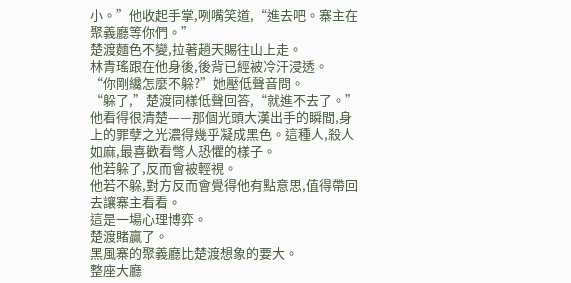小。”他收起手掌,咧嘴笑道,“進去吧。寨主在聚義廳等你們。”
楚渡麵色不變,拉著趙天賜往山上走。
林青瑤跟在他身後,後背已經被冷汗浸透。
“你剛纔怎麼不躲?”她壓低聲音問。
“躲了,”楚渡同樣低聲回答,“就進不去了。”
他看得很清楚——那個光頭大漢出手的瞬間,身上的罪孽之光濃得幾乎凝成黑色。這種人,殺人如麻,最喜歡看彆人恐懼的樣子。
他若躲了,反而會被輕視。
他若不躲,對方反而會覺得他有點意思,值得帶回去讓寨主看看。
這是一場心理博弈。
楚渡賭贏了。
黑風寨的聚義廳比楚渡想象的要大。
整座大廳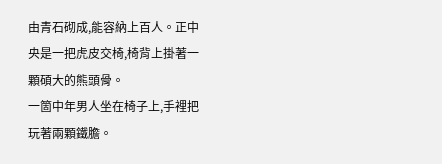由青石砌成,能容納上百人。正中央是一把虎皮交椅,椅背上掛著一顆碩大的熊頭骨。
一箇中年男人坐在椅子上,手裡把玩著兩顆鐵膽。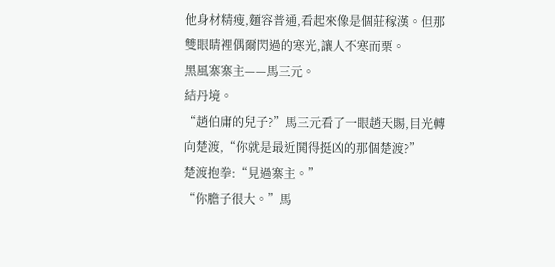他身材精瘦,麵容普通,看起來像是個莊稼漢。但那雙眼睛裡偶爾閃過的寒光,讓人不寒而栗。
黑風寨寨主——馬三元。
結丹境。
“趙伯庸的兒子?”馬三元看了一眼趙天賜,目光轉向楚渡,“你就是最近鬨得挺凶的那個楚渡?”
楚渡抱拳:“見過寨主。”
“你膽子很大。”馬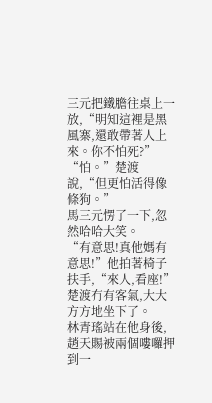三元把鐵膽往桌上一放,“明知這裡是黑風寨,還敢帶著人上來。你不怕死?”
“怕。”楚渡說,“但更怕活得像條狗。”
馬三元愣了一下,忽然哈哈大笑。
“有意思!真他媽有意思!”他拍著椅子扶手,“來人,看座!”
楚渡冇有客氣,大大方方地坐下了。
林青瑤站在他身後,趙天賜被兩個嘍囉押到一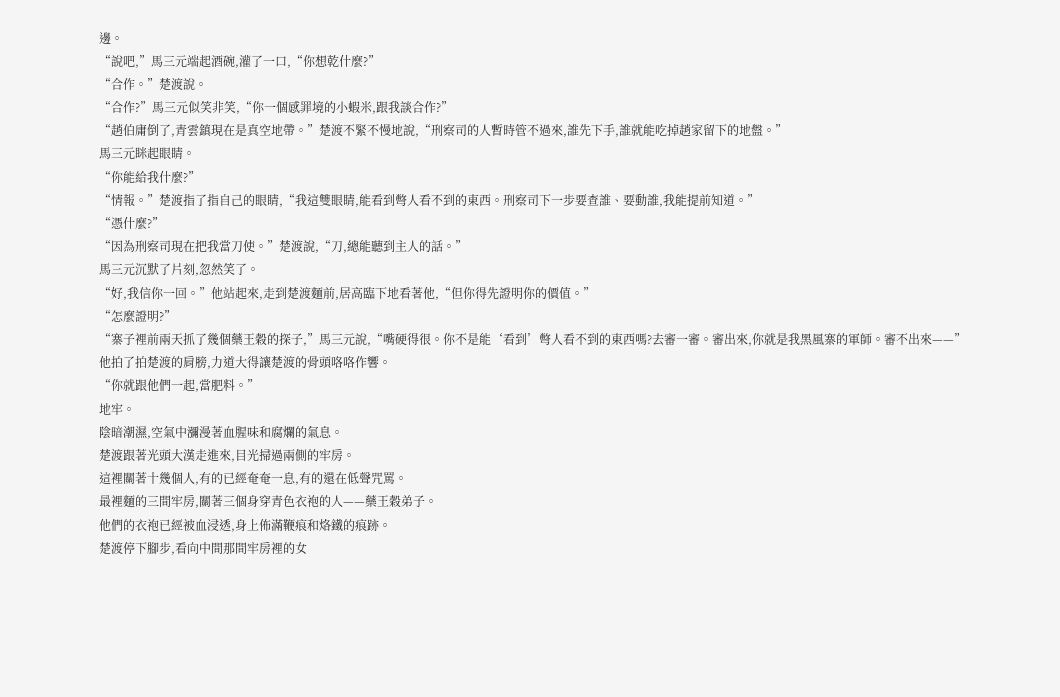邊。
“說吧,”馬三元端起酒碗,灌了一口,“你想乾什麼?”
“合作。”楚渡說。
“合作?”馬三元似笑非笑,“你一個感罪境的小蝦米,跟我談合作?”
“趙伯庸倒了,青雲鎮現在是真空地帶。”楚渡不緊不慢地說,“刑察司的人暫時管不過來,誰先下手,誰就能吃掉趙家留下的地盤。”
馬三元眯起眼睛。
“你能給我什麼?”
“情報。”楚渡指了指自己的眼睛,“我這雙眼睛,能看到彆人看不到的東西。刑察司下一步要查誰、要動誰,我能提前知道。”
“憑什麼?”
“因為刑察司現在把我當刀使。”楚渡說,“刀,總能聽到主人的話。”
馬三元沉默了片刻,忽然笑了。
“好,我信你一回。”他站起來,走到楚渡麵前,居高臨下地看著他,“但你得先證明你的價值。”
“怎麼證明?”
“寨子裡前兩天抓了幾個藥王穀的探子,”馬三元說,“嘴硬得很。你不是能‘看到’彆人看不到的東西嗎?去審一審。審出來,你就是我黑風寨的軍師。審不出來——”
他拍了拍楚渡的肩膀,力道大得讓楚渡的骨頭咯咯作響。
“你就跟他們一起,當肥料。”
地牢。
陰暗潮濕,空氣中瀰漫著血腥味和腐爛的氣息。
楚渡跟著光頭大漢走進來,目光掃過兩側的牢房。
這裡關著十幾個人,有的已經奄奄一息,有的還在低聲咒罵。
最裡麵的三間牢房,關著三個身穿青色衣袍的人——藥王穀弟子。
他們的衣袍已經被血浸透,身上佈滿鞭痕和烙鐵的痕跡。
楚渡停下腳步,看向中間那間牢房裡的女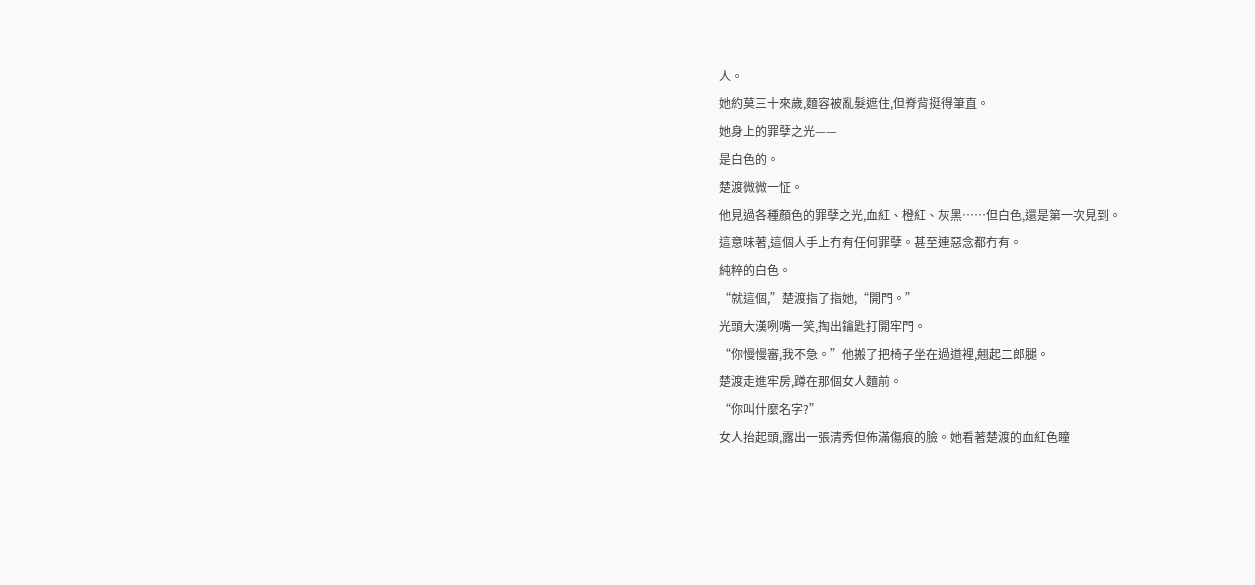人。
她約莫三十來歲,麵容被亂髮遮住,但脊背挺得筆直。
她身上的罪孽之光——
是白色的。
楚渡微微一怔。
他見過各種顏色的罪孽之光,血紅、橙紅、灰黑……但白色,還是第一次見到。
這意味著,這個人手上冇有任何罪孽。甚至連惡念都冇有。
純粹的白色。
“就這個,”楚渡指了指她,“開門。”
光頭大漢咧嘴一笑,掏出鑰匙打開牢門。
“你慢慢審,我不急。”他搬了把椅子坐在過道裡,翹起二郎腿。
楚渡走進牢房,蹲在那個女人麵前。
“你叫什麼名字?”
女人抬起頭,露出一張清秀但佈滿傷痕的臉。她看著楚渡的血紅色瞳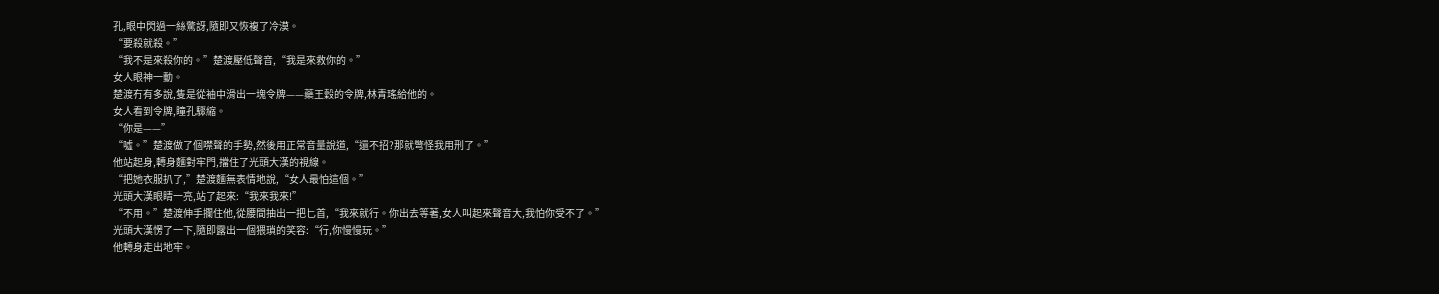孔,眼中閃過一絲驚訝,隨即又恢複了冷漠。
“要殺就殺。”
“我不是來殺你的。”楚渡壓低聲音,“我是來救你的。”
女人眼神一動。
楚渡冇有多說,隻是從袖中滑出一塊令牌——藥王穀的令牌,林青瑤給他的。
女人看到令牌,瞳孔驟縮。
“你是——”
“噓。”楚渡做了個噤聲的手勢,然後用正常音量說道,“還不招?那就彆怪我用刑了。”
他站起身,轉身麵對牢門,擋住了光頭大漢的視線。
“把她衣服扒了,”楚渡麵無表情地說,“女人最怕這個。”
光頭大漢眼睛一亮,站了起來:“我來我來!”
“不用。”楚渡伸手攔住他,從腰間抽出一把匕首,“我來就行。你出去等著,女人叫起來聲音大,我怕你受不了。”
光頭大漢愣了一下,隨即露出一個猥瑣的笑容:“行,你慢慢玩。”
他轉身走出地牢。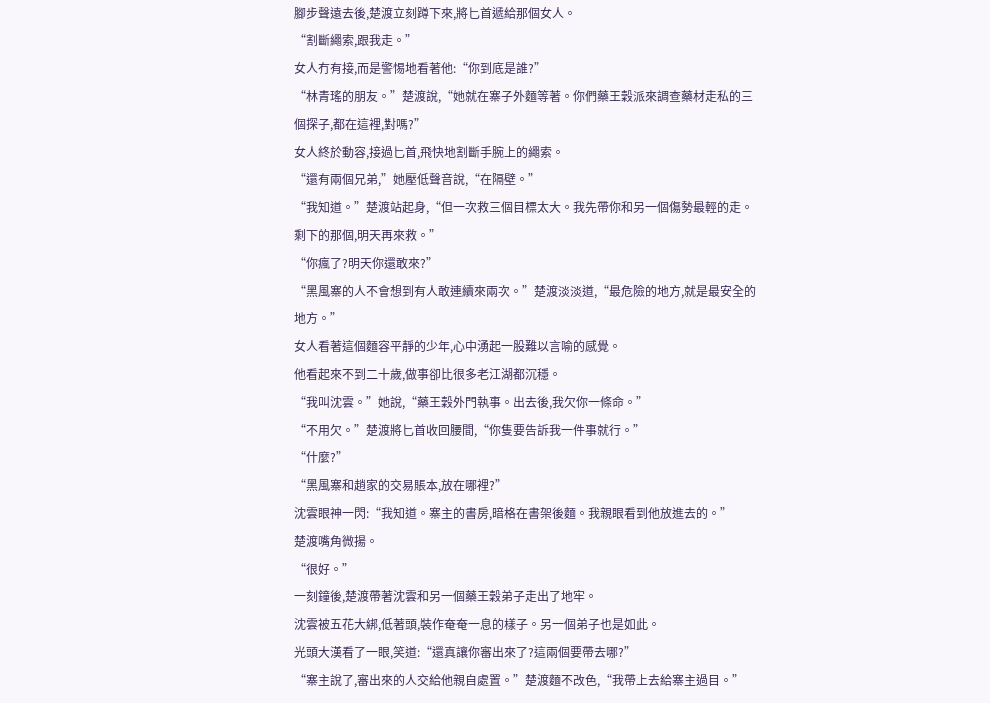腳步聲遠去後,楚渡立刻蹲下來,將匕首遞給那個女人。
“割斷繩索,跟我走。”
女人冇有接,而是警惕地看著他:“你到底是誰?”
“林青瑤的朋友。”楚渡說,“她就在寨子外麵等著。你們藥王穀派來調查藥材走私的三個探子,都在這裡,對嗎?”
女人終於動容,接過匕首,飛快地割斷手腕上的繩索。
“還有兩個兄弟,”她壓低聲音說,“在隔壁。”
“我知道。”楚渡站起身,“但一次救三個目標太大。我先帶你和另一個傷勢最輕的走。剩下的那個,明天再來救。”
“你瘋了?明天你還敢來?”
“黑風寨的人不會想到有人敢連續來兩次。”楚渡淡淡道,“最危險的地方,就是最安全的地方。”
女人看著這個麵容平靜的少年,心中湧起一股難以言喻的感覺。
他看起來不到二十歲,做事卻比很多老江湖都沉穩。
“我叫沈雲。”她說,“藥王穀外門執事。出去後,我欠你一條命。”
“不用欠。”楚渡將匕首收回腰間,“你隻要告訴我一件事就行。”
“什麼?”
“黑風寨和趙家的交易賬本,放在哪裡?”
沈雲眼神一閃:“我知道。寨主的書房,暗格在書架後麵。我親眼看到他放進去的。”
楚渡嘴角微揚。
“很好。”
一刻鐘後,楚渡帶著沈雲和另一個藥王穀弟子走出了地牢。
沈雲被五花大綁,低著頭,裝作奄奄一息的樣子。另一個弟子也是如此。
光頭大漢看了一眼,笑道:“還真讓你審出來了?這兩個要帶去哪?”
“寨主說了,審出來的人交給他親自處置。”楚渡麵不改色,“我帶上去給寨主過目。”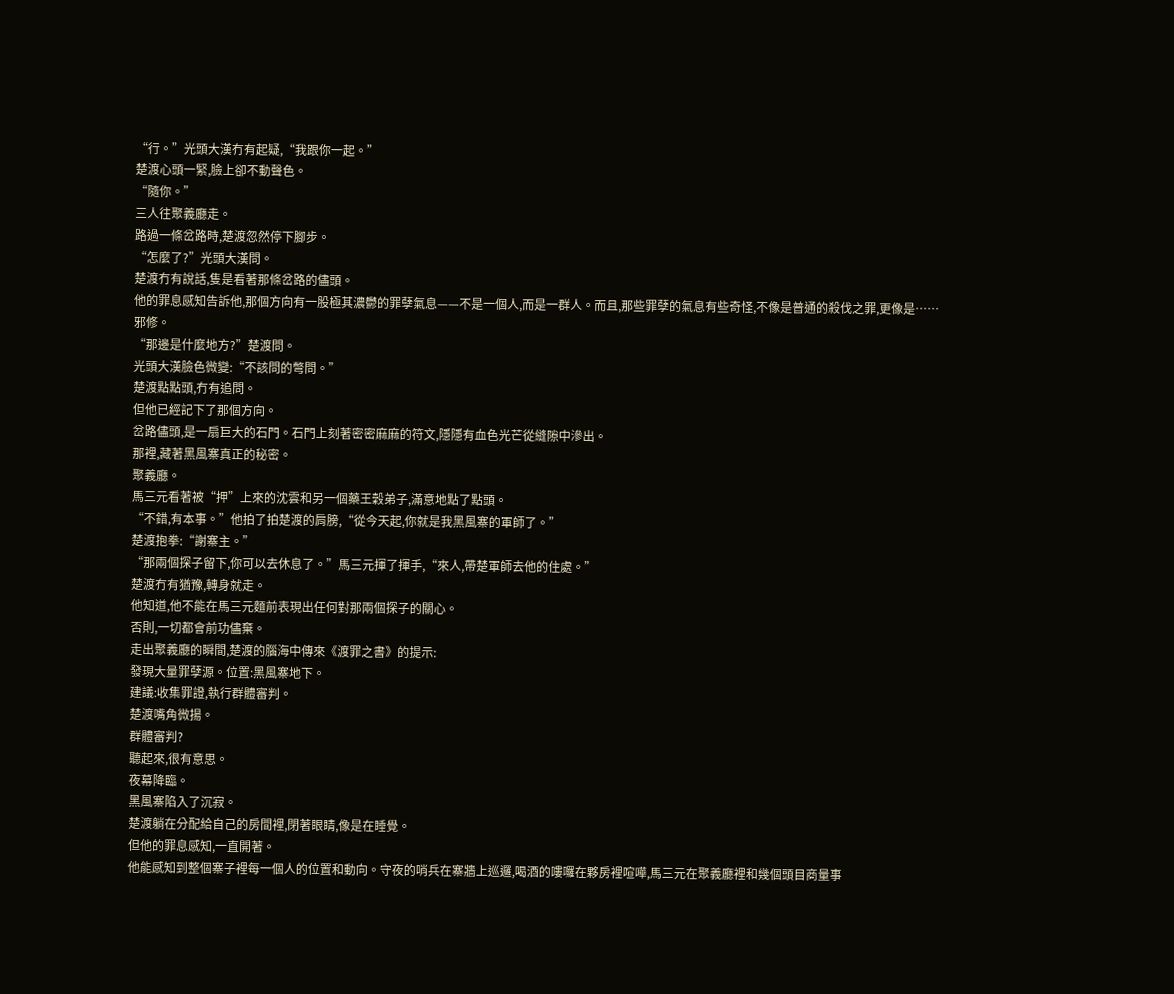“行。”光頭大漢冇有起疑,“我跟你一起。”
楚渡心頭一緊,臉上卻不動聲色。
“隨你。”
三人往聚義廳走。
路過一條岔路時,楚渡忽然停下腳步。
“怎麼了?”光頭大漢問。
楚渡冇有說話,隻是看著那條岔路的儘頭。
他的罪息感知告訴他,那個方向有一股極其濃鬱的罪孽氣息——不是一個人,而是一群人。而且,那些罪孽的氣息有些奇怪,不像是普通的殺伐之罪,更像是……
邪修。
“那邊是什麼地方?”楚渡問。
光頭大漢臉色微變:“不該問的彆問。”
楚渡點點頭,冇有追問。
但他已經記下了那個方向。
岔路儘頭,是一扇巨大的石門。石門上刻著密密麻麻的符文,隱隱有血色光芒從縫隙中滲出。
那裡,藏著黑風寨真正的秘密。
聚義廳。
馬三元看著被“押”上來的沈雲和另一個藥王穀弟子,滿意地點了點頭。
“不錯,有本事。”他拍了拍楚渡的肩膀,“從今天起,你就是我黑風寨的軍師了。”
楚渡抱拳:“謝寨主。”
“那兩個探子留下,你可以去休息了。”馬三元揮了揮手,“來人,帶楚軍師去他的住處。”
楚渡冇有猶豫,轉身就走。
他知道,他不能在馬三元麵前表現出任何對那兩個探子的關心。
否則,一切都會前功儘棄。
走出聚義廳的瞬間,楚渡的腦海中傳來《渡罪之書》的提示:
發現大量罪孽源。位置:黑風寨地下。
建議:收集罪證,執行群體審判。
楚渡嘴角微揚。
群體審判?
聽起來,很有意思。
夜幕降臨。
黑風寨陷入了沉寂。
楚渡躺在分配給自己的房間裡,閉著眼睛,像是在睡覺。
但他的罪息感知,一直開著。
他能感知到整個寨子裡每一個人的位置和動向。守夜的哨兵在寨牆上巡邏,喝酒的嘍囉在夥房裡喧嘩,馬三元在聚義廳裡和幾個頭目商量事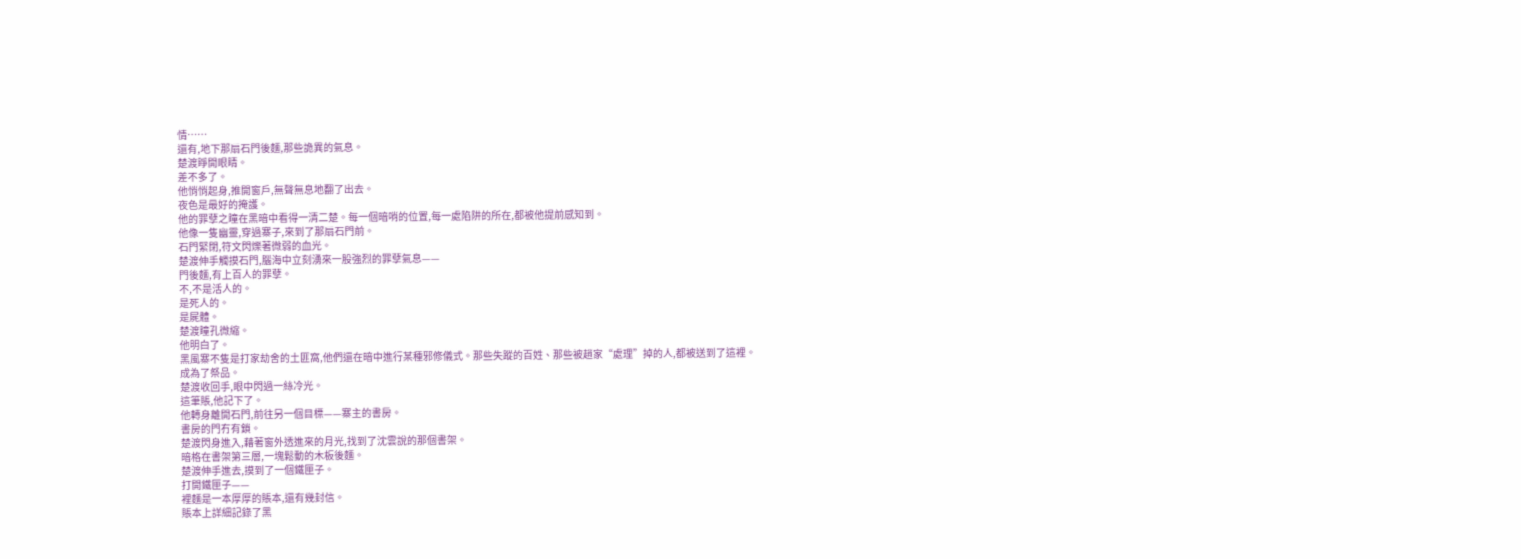情……
還有,地下那扇石門後麵,那些詭異的氣息。
楚渡睜開眼睛。
差不多了。
他悄悄起身,推開窗戶,無聲無息地翻了出去。
夜色是最好的掩護。
他的罪孽之瞳在黑暗中看得一清二楚。每一個暗哨的位置,每一處陷阱的所在,都被他提前感知到。
他像一隻幽靈,穿過寨子,來到了那扇石門前。
石門緊閉,符文閃爍著微弱的血光。
楚渡伸手觸摸石門,腦海中立刻湧來一股強烈的罪孽氣息——
門後麵,有上百人的罪孽。
不,不是活人的。
是死人的。
是屍體。
楚渡瞳孔微縮。
他明白了。
黑風寨不隻是打家劫舍的土匪窩,他們還在暗中進行某種邪修儀式。那些失蹤的百姓、那些被趙家“處理”掉的人,都被送到了這裡。
成為了祭品。
楚渡收回手,眼中閃過一絲冷光。
這筆賬,他記下了。
他轉身離開石門,前往另一個目標——寨主的書房。
書房的門冇有鎖。
楚渡閃身進入,藉著窗外透進來的月光,找到了沈雲說的那個書架。
暗格在書架第三層,一塊鬆動的木板後麵。
楚渡伸手進去,摸到了一個鐵匣子。
打開鐵匣子——
裡麵是一本厚厚的賬本,還有幾封信。
賬本上詳細記錄了黑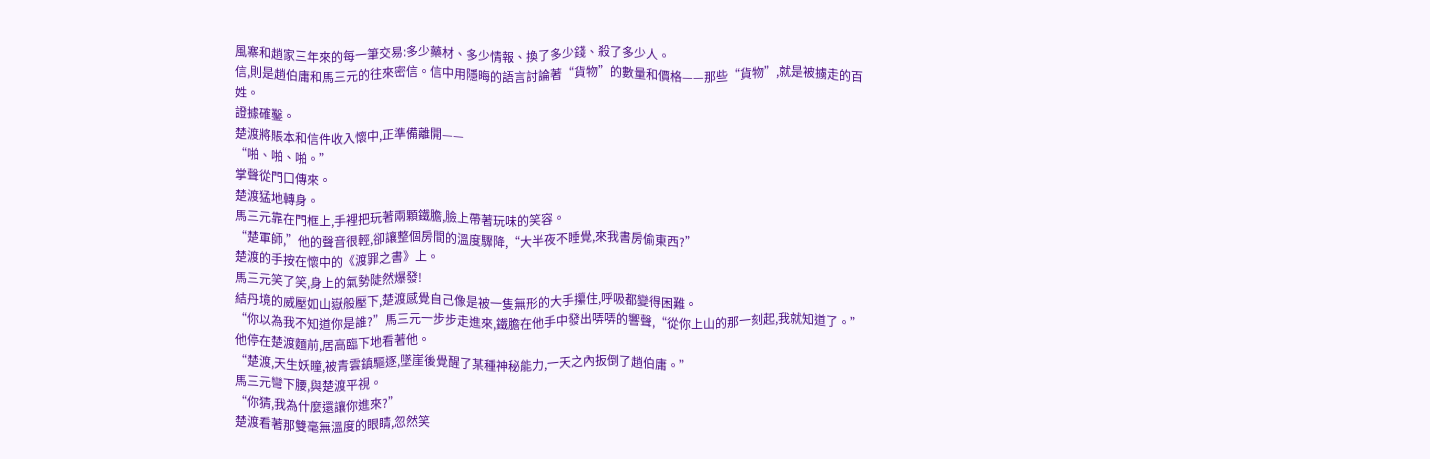風寨和趙家三年來的每一筆交易:多少藥材、多少情報、換了多少錢、殺了多少人。
信,則是趙伯庸和馬三元的往來密信。信中用隱晦的語言討論著“貨物”的數量和價格——那些“貨物”,就是被擄走的百姓。
證據確鑿。
楚渡將賬本和信件收入懷中,正準備離開——
“啪、啪、啪。”
掌聲從門口傳來。
楚渡猛地轉身。
馬三元靠在門框上,手裡把玩著兩顆鐵膽,臉上帶著玩味的笑容。
“楚軍師,”他的聲音很輕,卻讓整個房間的溫度驟降,“大半夜不睡覺,來我書房偷東西?”
楚渡的手按在懷中的《渡罪之書》上。
馬三元笑了笑,身上的氣勢陡然爆發!
結丹境的威壓如山嶽般壓下,楚渡感覺自己像是被一隻無形的大手攥住,呼吸都變得困難。
“你以為我不知道你是誰?”馬三元一步步走進來,鐵膽在他手中發出哢哢的響聲,“從你上山的那一刻起,我就知道了。”
他停在楚渡麵前,居高臨下地看著他。
“楚渡,天生妖瞳,被青雲鎮驅逐,墜崖後覺醒了某種神秘能力,一天之內扳倒了趙伯庸。”
馬三元彎下腰,與楚渡平視。
“你猜,我為什麼還讓你進來?”
楚渡看著那雙毫無溫度的眼睛,忽然笑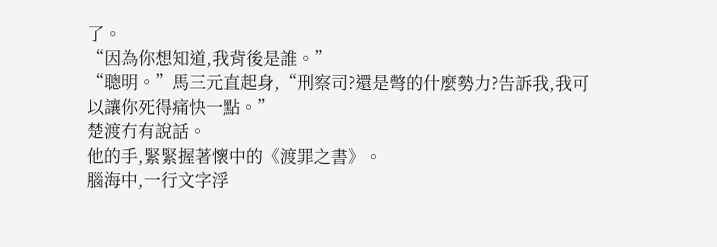了。
“因為你想知道,我背後是誰。”
“聰明。”馬三元直起身,“刑察司?還是彆的什麼勢力?告訴我,我可以讓你死得痛快一點。”
楚渡冇有說話。
他的手,緊緊握著懷中的《渡罪之書》。
腦海中,一行文字浮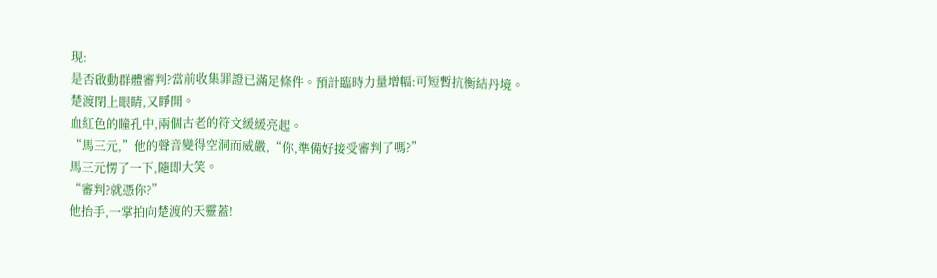現:
是否啟動群體審判?當前收集罪證已滿足條件。預計臨時力量增幅:可短暫抗衡結丹境。
楚渡閉上眼睛,又睜開。
血紅色的瞳孔中,兩個古老的符文緩緩亮起。
“馬三元,”他的聲音變得空洞而威嚴,“你,準備好接受審判了嗎?”
馬三元愣了一下,隨即大笑。
“審判?就憑你?”
他抬手,一掌拍向楚渡的天靈蓋!